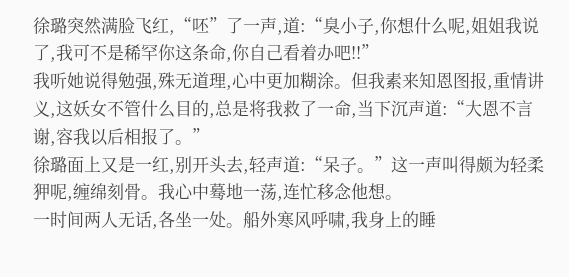徐璐突然满脸飞红,“呸”了一声,道:“臭小子,你想什么呢,姐姐我说了,我可不是稀罕你这条命,你自己看着办吧!!”
我听她说得勉强,殊无道理,心中更加糊涂。但我素来知恩图报,重情讲义,这妖女不管什么目的,总是将我救了一命,当下沉声道:“大恩不言谢,容我以后相报了。”
徐璐面上又是一红,别开头去,轻声道:“呆子。”这一声叫得颇为轻柔狎呢,缠绵刻骨。我心中蓦地一荡,连忙移念他想。
一时间两人无话,各坐一处。船外寒风呼啸,我身上的睡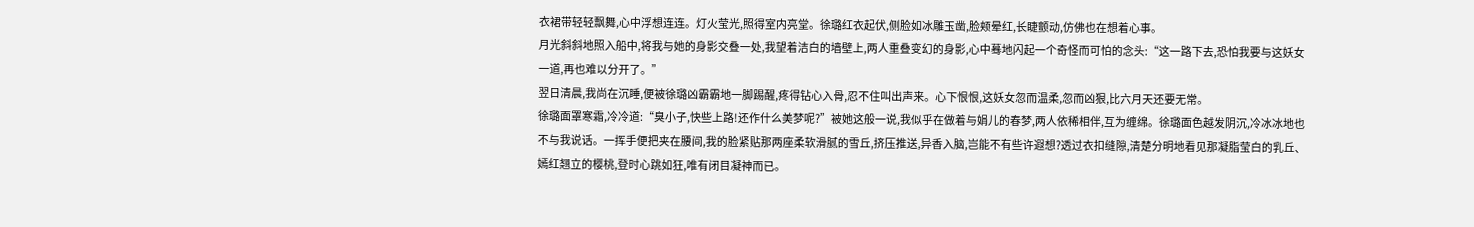衣裙带轻轻飘舞,心中浮想连连。灯火莹光,照得室内亮堂。徐璐红衣起伏,侧脸如冰雕玉凿,脸颊晕红,长睫颤动,仿佛也在想着心事。
月光斜斜地照入船中,将我与她的身影交叠一处,我望着洁白的墙壁上,两人重叠变幻的身影,心中蓦地闪起一个奇怪而可怕的念头:“这一路下去,恐怕我要与这妖女一道,再也难以分开了。”
翌日清晨,我尚在沉睡,便被徐璐凶霸霸地一脚踢醒,疼得钻心入骨,忍不住叫出声来。心下恨恨,这妖女忽而温柔,忽而凶狠,比六月天还要无常。
徐璐面罩寒霜,冷冷道:“臭小子,快些上路!还作什么美梦呢?”被她这般一说,我似乎在做着与娟儿的春梦,两人依稀相伴,互为缠绵。徐璐面色越发阴沉,冷冰冰地也不与我说话。一挥手便把夹在腰间,我的脸紧贴那两座柔软滑腻的雪丘,挤压推送,异香入脑,岂能不有些许遐想?透过衣扣缝隙,清楚分明地看见那凝脂莹白的乳丘、嫣红翘立的樱桃,登时心跳如狂,唯有闭目凝神而已。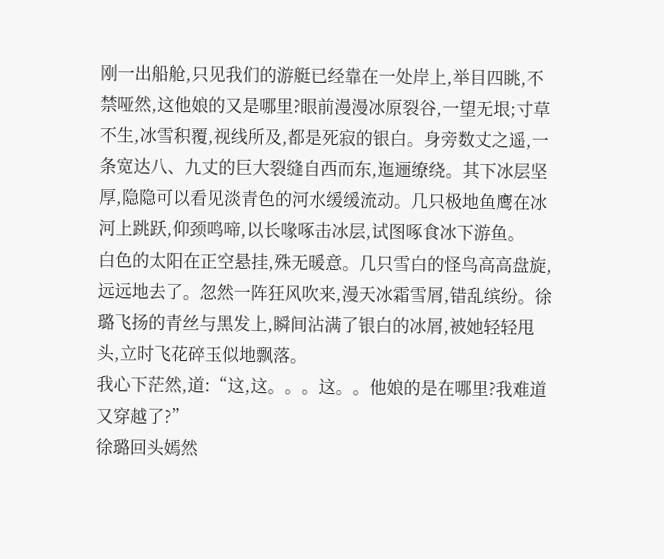刚一出船舱,只见我们的游艇已经靠在一处岸上,举目四眺,不禁哑然,这他娘的又是哪里?眼前漫漫冰原裂谷,一望无垠;寸草不生,冰雪积覆,视线所及,都是死寂的银白。身旁数丈之遥,一条宽达八、九丈的巨大裂缝自西而东,迤逦缭绕。其下冰层坚厚,隐隐可以看见淡青色的河水缓缓流动。几只极地鱼鹰在冰河上跳跃,仰颈鸣啼,以长喙啄击冰层,试图啄食冰下游鱼。
白色的太阳在正空悬挂,殊无暖意。几只雪白的怪鸟高高盘旋,远远地去了。忽然一阵狂风吹来,漫天冰霜雪屑,错乱缤纷。徐璐飞扬的青丝与黑发上,瞬间沾满了银白的冰屑,被她轻轻甩头,立时飞花碎玉似地飘落。
我心下茫然,道:“这,这。。。这。。他娘的是在哪里?我难道又穿越了?”
徐璐回头嫣然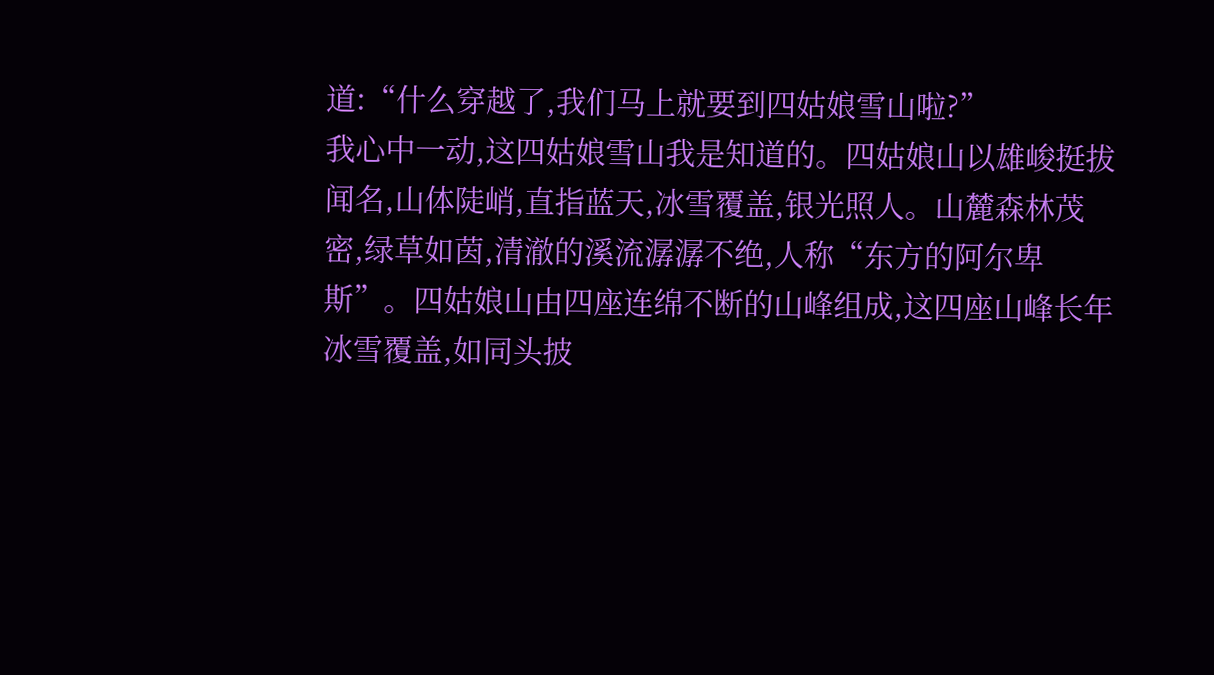道:“什么穿越了,我们马上就要到四姑娘雪山啦?”
我心中一动,这四姑娘雪山我是知道的。四姑娘山以雄峻挺拔闻名,山体陡峭,直指蓝天,冰雪覆盖,银光照人。山麓森林茂密,绿草如茵,清澈的溪流潺潺不绝,人称“东方的阿尔卑斯”。四姑娘山由四座连绵不断的山峰组成,这四座山峰长年冰雪覆盖,如同头披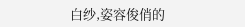白纱,姿容俊俏的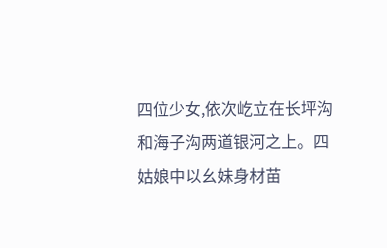四位少女,依次屹立在长坪沟和海子沟两道银河之上。四姑娘中以幺妹身材苗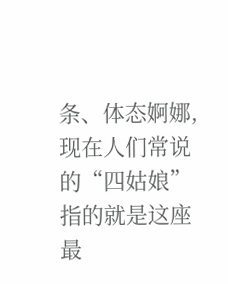条、体态婀娜,现在人们常说的“四姑娘”指的就是这座最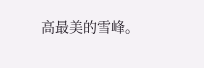高最美的雪峰。